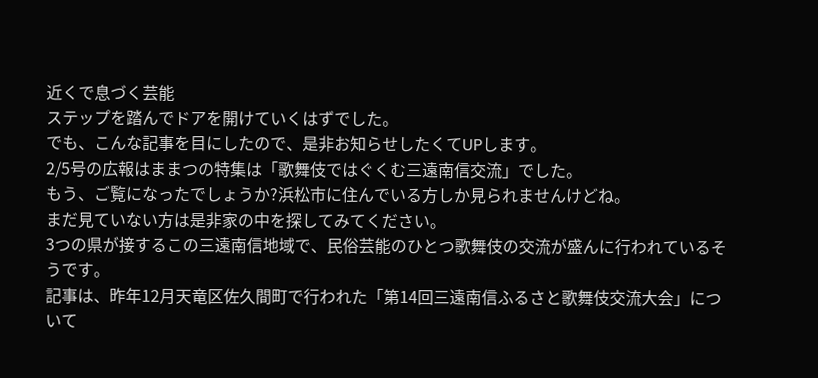近くで息づく芸能
ステップを踏んでドアを開けていくはずでした。
でも、こんな記事を目にしたので、是非お知らせしたくてUPします。
2/5号の広報はままつの特集は「歌舞伎ではぐくむ三遠南信交流」でした。
もう、ご覧になったでしょうか?浜松市に住んでいる方しか見られませんけどね。
まだ見ていない方は是非家の中を探してみてください。
3つの県が接するこの三遠南信地域で、民俗芸能のひとつ歌舞伎の交流が盛んに行われているそうです。
記事は、昨年12月天竜区佐久間町で行われた「第14回三遠南信ふるさと歌舞伎交流大会」について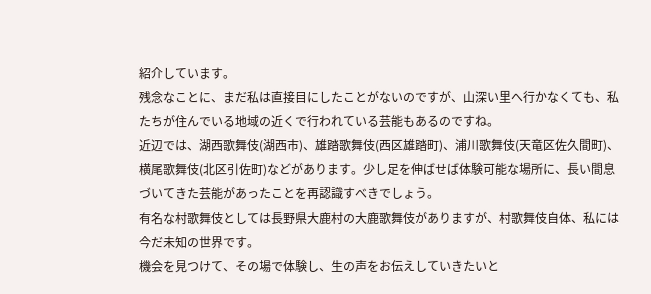紹介しています。
残念なことに、まだ私は直接目にしたことがないのですが、山深い里へ行かなくても、私たちが住んでいる地域の近くで行われている芸能もあるのですね。
近辺では、湖西歌舞伎(湖西市)、雄踏歌舞伎(西区雄踏町)、浦川歌舞伎(天竜区佐久間町)、横尾歌舞伎(北区引佐町)などがあります。少し足を伸ばせば体験可能な場所に、長い間息づいてきた芸能があったことを再認識すべきでしょう。
有名な村歌舞伎としては長野県大鹿村の大鹿歌舞伎がありますが、村歌舞伎自体、私には今だ未知の世界です。
機会を見つけて、その場で体験し、生の声をお伝えしていきたいと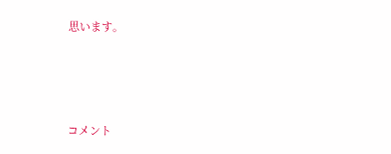思います。







コメント